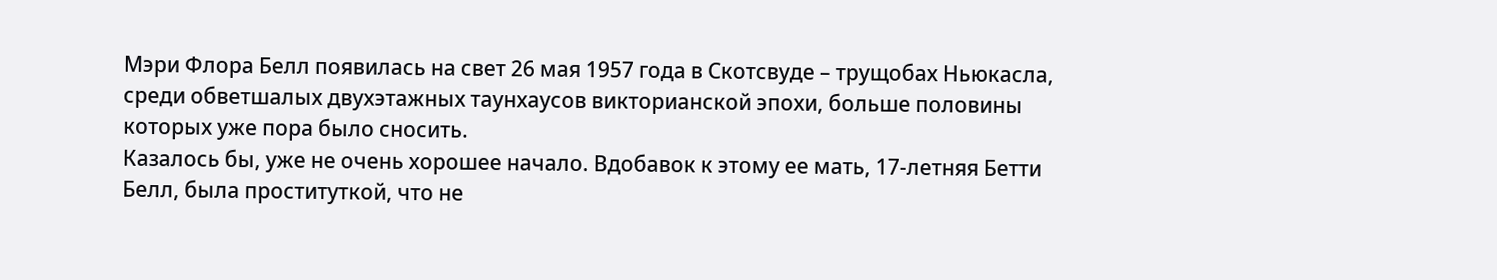Мэри Флора Белл появилась на свет 26 мая 1957 года в Скотсвуде – трущобах Ньюкасла, среди обветшалых двухэтажных таунхаусов викторианской эпохи, больше половины которых уже пора было сносить.
Казалось бы, уже не очень хорошее начало. Вдобавок к этому ее мать, 17-летняя Бетти Белл, была проституткой, что не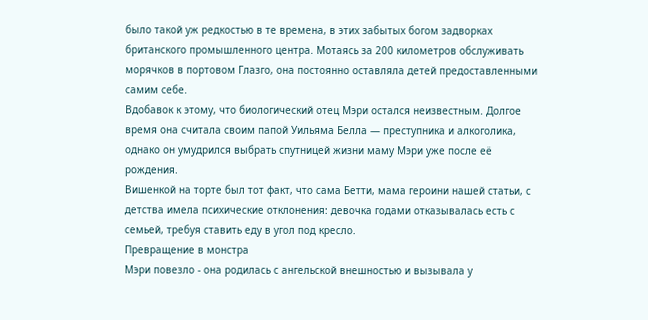было такой уж редкостью в те времена, в этих забытых богом задворках британского промышленного центра. Мотаясь за 200 километров обслуживать морячков в портовом Глазго, она постоянно оставляла детей предоставленными самим себе.
Вдобавок к этому, что биологический отец Мэри остался неизвестным. Долгое время она считала своим папой Уильяма Белла — преступника и алкоголика, однако он умудрился выбрать спутницей жизни маму Мэри уже после её рождения.
Вишенкой на торте был тот факт, что сама Бетти, мама героини нашей статьи, с детства имела психические отклонения: девочка годами отказывалась есть с семьей, требуя ставить еду в угол под кресло.
Превращение в монстра
Мэри повезло - она родилась с ангельской внешностью и вызывала у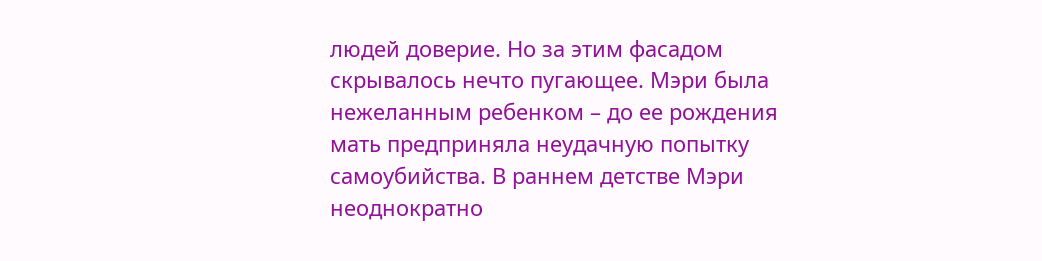людей доверие. Но за этим фасадом скрывалось нечто пугающее. Мэри была нежеланным ребенком – до ее рождения мать предприняла неудачную попытку самоубийства. В раннем детстве Мэри неоднократно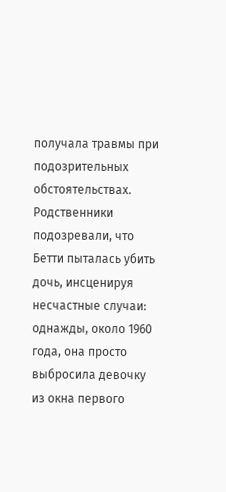получала травмы при подозрительных обстоятельствах.
Родственники подозревали, что Бетти пыталась убить дочь, инсценируя несчастные случаи: однажды, около 1960 года, она просто выбросила девочку из окна первого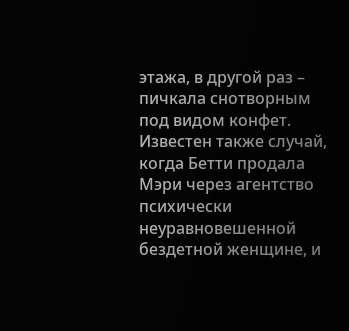этажа, в другой раз – пичкала снотворным под видом конфет. Известен также случай, когда Бетти продала Мэри через агентство психически неуравновешенной бездетной женщине, и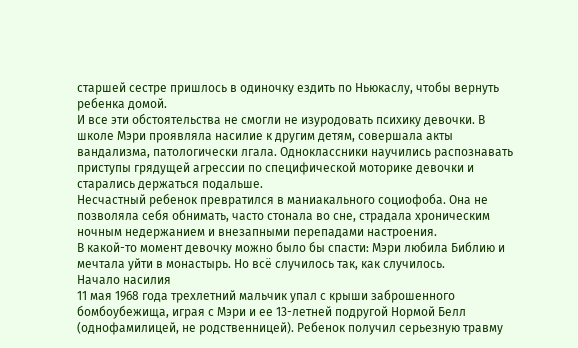старшей сестре пришлось в одиночку ездить по Ньюкаслу, чтобы вернуть ребенка домой.
И все эти обстоятельства не смогли не изуродовать психику девочки. В школе Мэри проявляла насилие к другим детям, совершала акты вандализма, патологически лгала. Одноклассники научились распознавать приступы грядущей агрессии по специфической моторике девочки и старались держаться подальше.
Несчастный ребенок превратился в маниакального социофоба. Она не позволяла себя обнимать, часто стонала во сне, страдала хроническим ночным недержанием и внезапными перепадами настроения.
В какой-то момент девочку можно было бы спасти: Мэри любила Библию и мечтала уйти в монастырь. Но всё случилось так, как случилось.
Начало насилия
11 мая 1968 года трехлетний мальчик упал с крыши заброшенного бомбоубежища, играя с Мэри и ее 13-летней подругой Нормой Белл (однофамилицей, не родственницей). Ребенок получил серьезную травму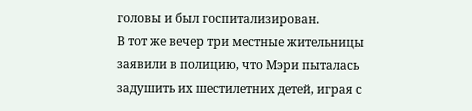головы и был госпитализирован.
В тот же вечер три местные жительницы заявили в полицию, что Мэри пыталась задушить их шестилетних детей, играя с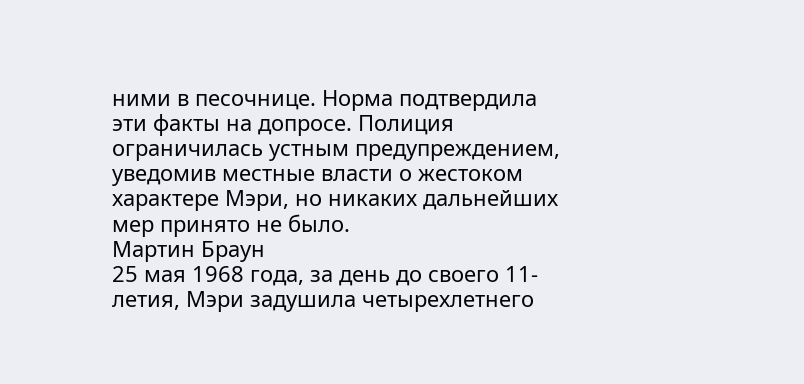ними в песочнице. Норма подтвердила эти факты на допросе. Полиция ограничилась устным предупреждением, уведомив местные власти о жестоком характере Мэри, но никаких дальнейших мер принято не было.
Мартин Браун
25 мая 1968 года, за день до своего 11-летия, Мэри задушила четырехлетнего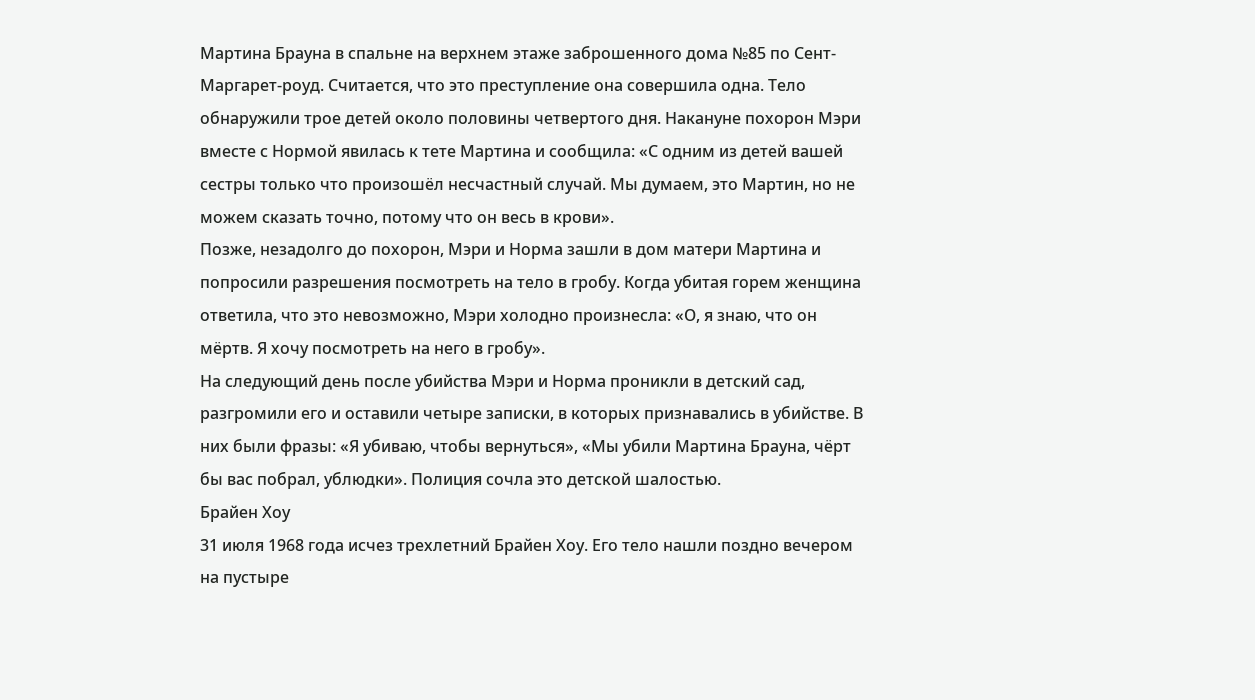Мартина Брауна в спальне на верхнем этаже заброшенного дома №85 по Сент-Маргарет-роуд. Считается, что это преступление она совершила одна. Тело обнаружили трое детей около половины четвертого дня. Накануне похорон Мэри вместе с Нормой явилась к тете Мартина и сообщила: «С одним из детей вашей сестры только что произошёл несчастный случай. Мы думаем, это Мартин, но не можем сказать точно, потому что он весь в крови».
Позже, незадолго до похорон, Мэри и Норма зашли в дом матери Мартина и попросили разрешения посмотреть на тело в гробу. Когда убитая горем женщина ответила, что это невозможно, Мэри холодно произнесла: «О, я знаю, что он мёртв. Я хочу посмотреть на него в гробу».
На следующий день после убийства Мэри и Норма проникли в детский сад, разгромили его и оставили четыре записки, в которых признавались в убийстве. В них были фразы: «Я убиваю, чтобы вернуться», «Мы убили Мартина Брауна, чёрт бы вас побрал, ублюдки». Полиция сочла это детской шалостью.
Брайен Хоу
31 июля 1968 года исчез трехлетний Брайен Хоу. Его тело нашли поздно вечером на пустыре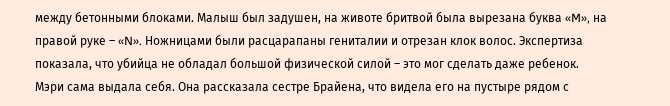между бетонными блоками. Малыш был задушен, на животе бритвой была вырезана буква «M», на правой руке – «N». Ножницами были расцарапаны гениталии и отрезан клок волос. Экспертиза показала, что убийца не обладал большой физической силой – это мог сделать даже ребенок.
Мэри сама выдала себя. Она рассказала сестре Брайена, что видела его на пустыре рядом с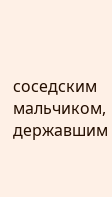соседским мальчиком, державшим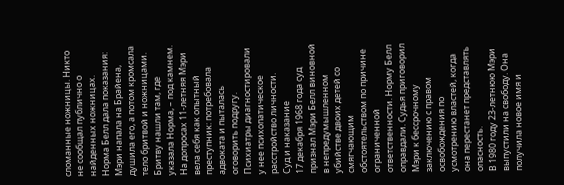сломанные ножницы. Никто не сообщал публично о найденных ножницах.
Норма Белл дала показания: Мэри напала на Брайена, душила его, а потом кромсала тело бритвой и ножницами. Бритву нашли там, где указала Норма, – под камнем.
На допросах 11-летняя Мэри вела себя как опытный преступник: потребовала адвоката и пыталась оговорить подругу. Психиатры диагностировали у нее психопатическое расстройство личности.
Суд и наказание
17 декабря 1968 года суд признал Мэри Белл виновной в непредумышленном убийстве двоих детей со смягчающим обстоятельством по причине ограниченной ответственности. Норму Белл оправдали. Судья приговорил Мэри к бессрочному заключению с правом освобождения по усмотрению властей, когда она перестанет представлять опасность.
В 1980 году 23-летнюю Мэри выпустили на свободу. Она получила новое имя и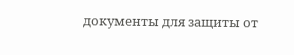документы для защиты от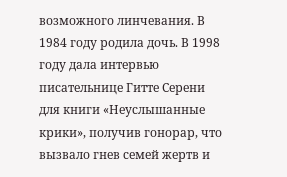возможного линчевания. В 1984 году родила дочь. В 1998 году дала интервью писательнице Гитте Серени для книги «Неуслышанные крики», получив гонорар, что вызвало гнев семей жертв и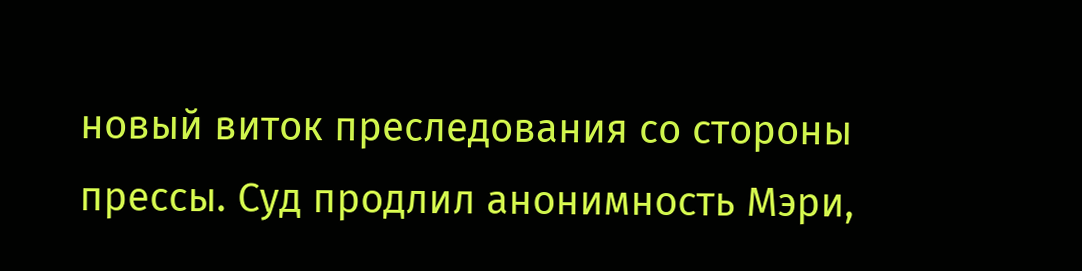новый виток преследования со стороны прессы. Суд продлил анонимность Мэри,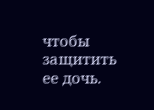чтобы защитить ее дочь.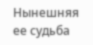Нынешняя ее судьба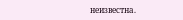неизвестна.